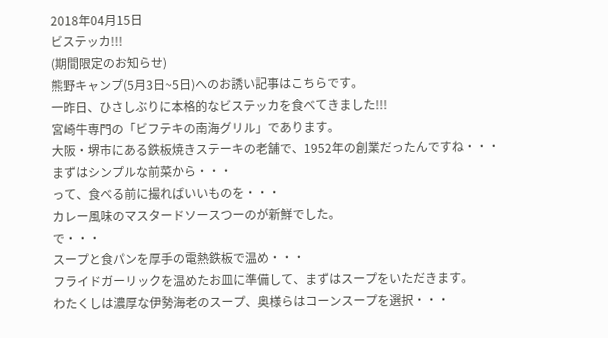2018年04月15日
ビステッカ!!!
(期間限定のお知らせ)
熊野キャンプ(5月3日~5日)へのお誘い記事はこちらです。
一昨日、ひさしぶりに本格的なビステッカを食べてきました!!!
宮崎牛専門の「ビフテキの南海グリル」であります。
大阪・堺市にある鉄板焼きステーキの老舗で、1952年の創業だったんですね・・・
まずはシンプルな前菜から・・・
って、食べる前に撮ればいいものを・・・
カレー風味のマスタードソースつーのが新鮮でした。
で・・・
スープと食パンを厚手の電熱鉄板で温め・・・
フライドガーリックを温めたお皿に準備して、まずはスープをいただきます。
わたくしは濃厚な伊勢海老のスープ、奥様らはコーンスープを選択・・・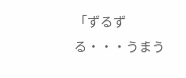「ずるずる・・・うまう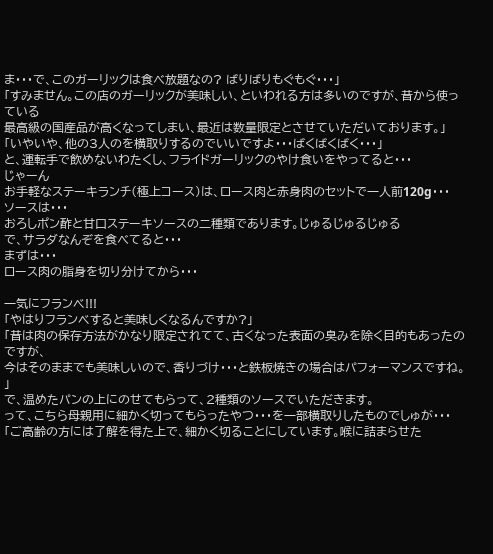ま・・・で、このガーリックは食べ放題なの? ばりばりもぐもぐ・・・」
「すみません。この店のガーリックが美味しい、といわれる方は多いのですが、昔から使っている
最高級の国産品が高くなってしまい、最近は数量限定とさせていただいております。」
「いやいや、他の3人のを横取りするのでいいですよ・・・ばくばくばく・・・」
と、運転手で飲めないわたくし、フライドガーリックのやけ食いをやってると・・・
じゃーん
お手軽なステーキランチ(極上コース)は、ロース肉と赤身肉のセットで一人前120g・・・
ソースは・・・
おろしポン酢と甘口ステーキソースの二種類であります。じゅるじゅるじゅる
で、サラダなんぞを食べてると・・・
まずは・・・
ロース肉の脂身を切り分けてから・・・

一気にフランベ!!!
「やはりフランベすると美味しくなるんですか?」
「昔は肉の保存方法がかなり限定されてて、古くなった表面の臭みを除く目的もあったのですが、
今はそのままでも美味しいので、香りづけ・・・と鉄板焼きの場合はパフォーマンスですね。
」
で、温めたパンの上にのせてもらって、2種類のソースでいただきます。
って、こちら母親用に細かく切ってもらったやつ・・・を一部横取りしたものでしゅが・・・
「ご高齢の方には了解を得た上で、細かく切ることにしています。喉に詰まらせた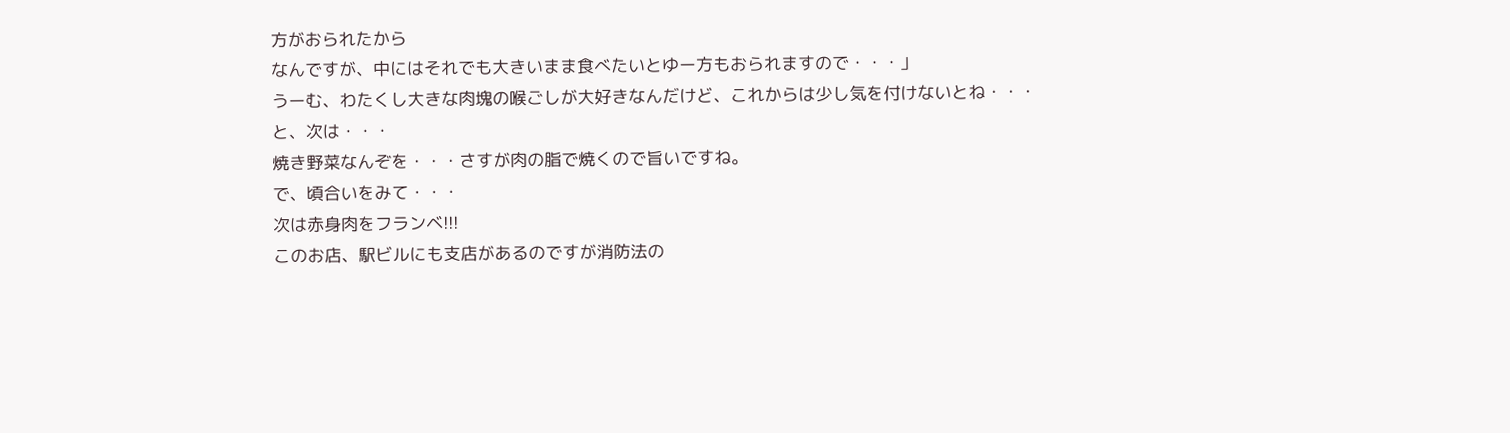方がおられたから
なんですが、中にはそれでも大きいまま食べたいとゆー方もおられますので・・・」
うーむ、わたくし大きな肉塊の喉ごしが大好きなんだけど、これからは少し気を付けないとね・・・
と、次は・・・
焼き野菜なんぞを・・・さすが肉の脂で焼くので旨いですね。
で、頃合いをみて・・・
次は赤身肉をフランベ!!!
このお店、駅ビルにも支店があるのですが消防法の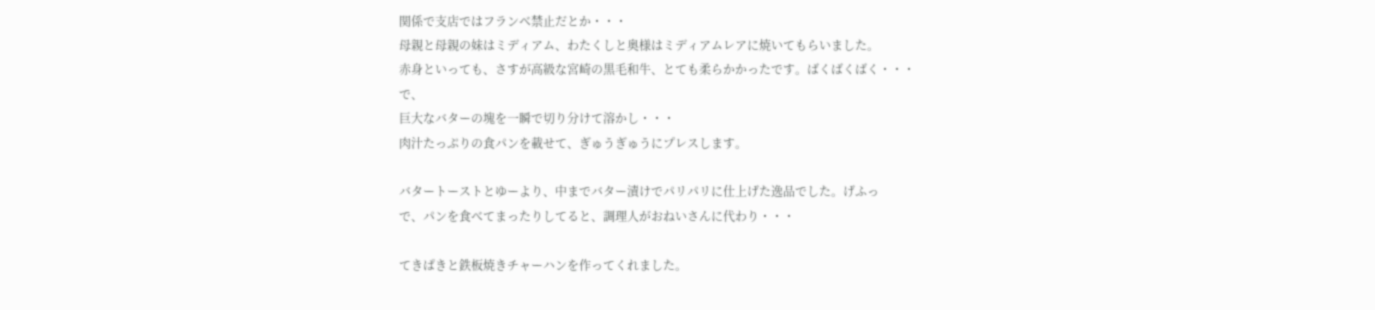関係で支店ではフランベ禁止だとか・・・
母親と母親の妹はミディアム、わたくしと奥様はミディアムレアに焼いてもらいました。
赤身といっても、さすが高級な宮崎の黒毛和牛、とても柔らかかったです。ばくばくばく・・・
で、
巨大なバターの塊を一瞬で切り分けて溶かし・・・
肉汁たっぷりの食パンを載せて、ぎゅうぎゅうにプレスします。

バタートーストとゆーより、中までバター漬けでパリパリに仕上げた逸品でした。げふっ
で、パンを食べてまったりしてると、調理人がおねいさんに代わり・・・

てきぱきと鉄板焼きチャーハンを作ってくれました。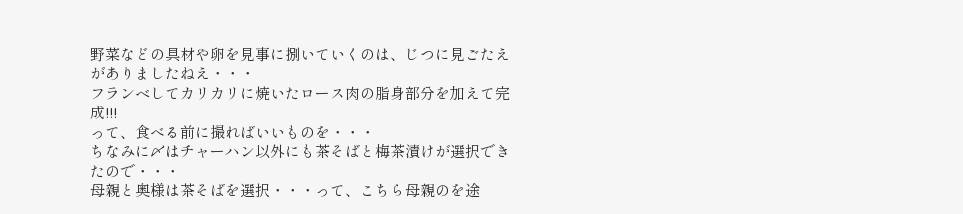野菜などの具材や卵を見事に捌いていくのは、じつに見ごたえがありましたねえ・・・
フランベしてカリカリに焼いたロース肉の脂身部分を加えて完成!!!
って、食べる前に撮ればいいものを・・・
ちなみに〆はチャーハン以外にも茶そばと梅茶漬けが選択できたので・・・
母親と奥様は茶そばを選択・・・って、こちら母親のを途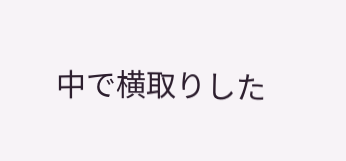中で横取りした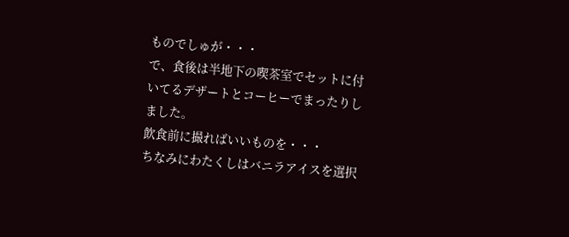ものでしゅが・・・
で、食後は半地下の喫茶室でセットに付いてるデザートとコーヒーでまったりしました。
飲食前に撮ればいいものを・・・
ちなみにわたくしはバニラアイスを選択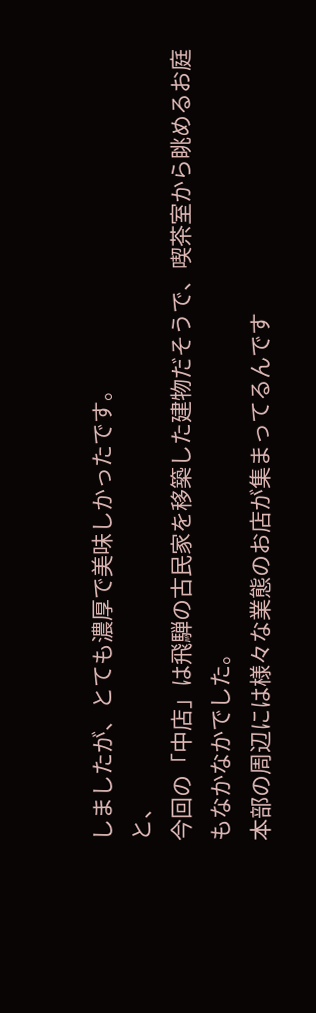しましたが、とても濃厚で美味しかったです。
と、
今回の「中店」は飛騨の古民家を移築した建物だそうで、喫茶室から眺めるお庭もなかなかでした。
本部の周辺には様々な業態のお店が集まってるんです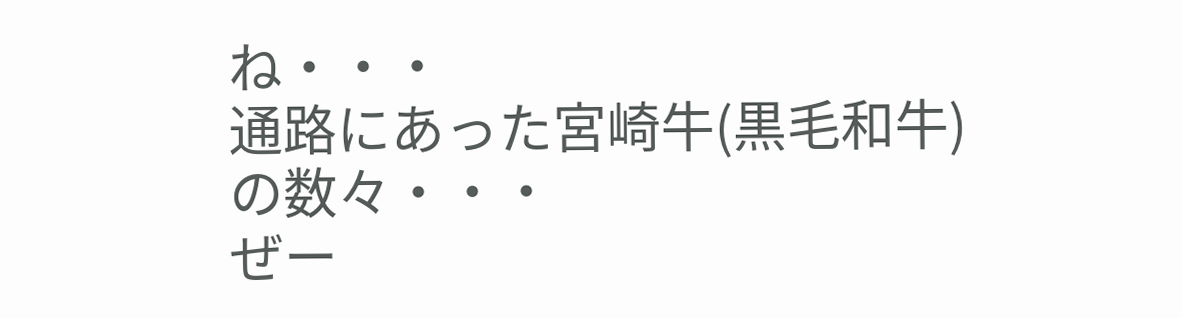ね・・・
通路にあった宮崎牛(黒毛和牛)の数々・・・
ぜー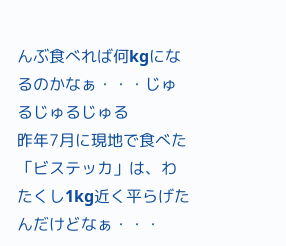んぶ食べれば何kgになるのかなぁ・・・じゅるじゅるじゅる
昨年7月に現地で食べた「ビステッカ」は、わたくし1kg近く平らげたんだけどなぁ・・・